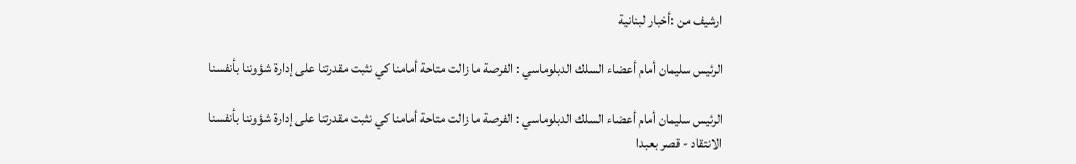ارشيف من :أخبار لبنانية

الرئيس سليمان أمام أعضاء السلك الدبلوماسي : الفرصة ما زالت متاحة أمامنا كي نثبت مقدرتنا على إدارة شؤوننا بأنفسنا

الرئيس سليمان أمام أعضاء السلك الدبلوماسي : الفرصة ما زالت متاحة أمامنا كي نثبت مقدرتنا على إدارة شؤوننا بأنفسنا
الانتقاد - قصر بعبدا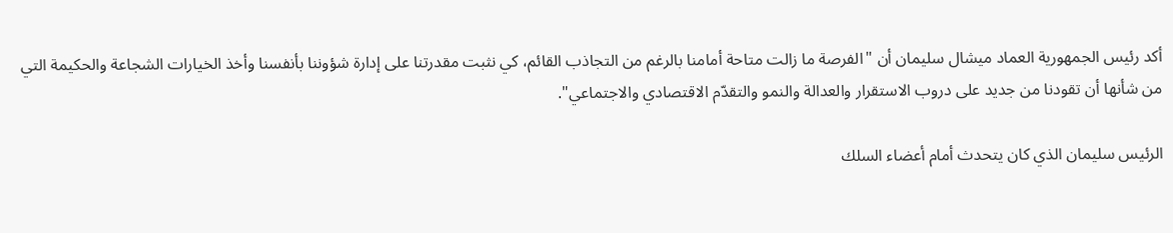أكد رئيس الجمهورية العماد ميشال سليمان أن "الفرصة ما زالت متاحة أمامنا بالرغم من التجاذب القائم، كي نثبت مقدرتنا على إدارة شؤوننا بأنفسنا وأخذ الخيارات الشجاعة والحكيمة التي من شأنها أن تقودنا من جديد على دروب الاستقرار والعدالة والنمو والتقدّم الاقتصادي والاجتماعي".

الرئيس سليمان الذي كان يتحدث أمام أعضاء السلك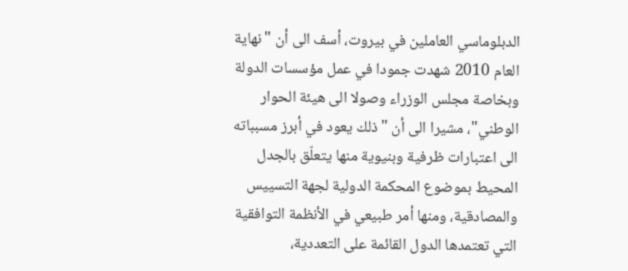الدبلوماسي العاملين في بيروت، أسف الى أن "نهاية العام 2010 شهدت جمودا في عمل مؤسسات الدولة وبخاصة مجلس الوزراء وصولا الى هيئة الحوار الوطني"، مشيرا الى أن "ذلك يعود في أبرز مسبباته الى اعتبارات ظرفية وبنيوية منها يتعلّق بالجدل المحيط بموضوع المحكمة الدولية لجهة التسييس والمصادقية، ومنها أمر طبيعي في الأنظمة التوافقية التي تعتمدها الدول القائمة على التعددية،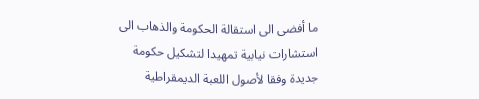ما أفضى الى استقالة الحكومة والذهاب الى استشارات نيابية تمهيدا لتشكيل حكومة جديدة وفقا لأصول اللعبة الديمقراطية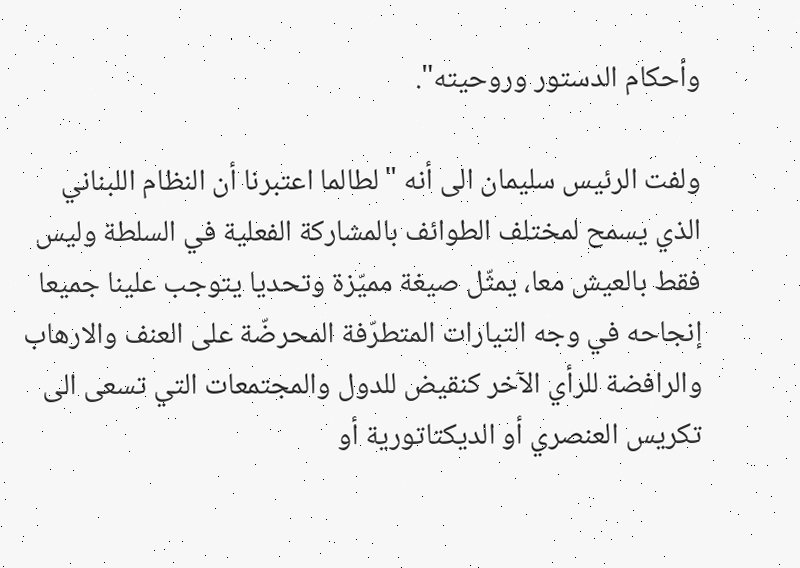وأحكام الدستور وروحيته".

ولفت الرئيس سليمان الى أنه "لطالما اعتبرنا أن النظام اللبناني الذي يسمح لمختلف الطوائف بالمشاركة الفعلية في السلطة وليس فقط بالعيش معا، يمثّل صيغة مميّزة وتحديا يتوجب علينا جميعا إنجاحه في وجه التيارات المتطرّفة المحرضّة على العنف والارهاب والرافضة للرأي الآخر كنقيض للدول والمجتمعات التي تسعى الى تكريس العنصري أو الديكتاتورية أو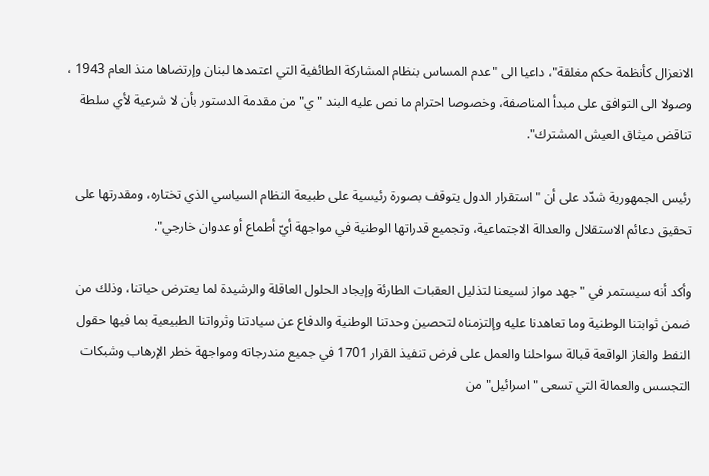الانعزال كأنظمة حكم مغلقة"، داعيا الى "عدم المساس بنظام المشاركة الطائفية التي اعتمدها لبنان وإرتضاها منذ العام 1943 ، وصولا الى التوافق على مبدأ المناصفة، وخصوصا احترام ما نص عليه البند "ي" من مقدمة الدستور بأن لا شرعية لأي سلطة تناقض ميثاق العيش المشترك".

رئيس الجمهورية شدّد على أن "استقرار الدول يتوقف بصورة رئيسية على طبيعة النظام السياسي الذي تختاره، ومقدرتها على تحقيق دعائم الاستقلال والعدالة الاجتماعية، وتجميع قدراتها الوطنية في مواجهة أيّ أطماع أو عدوان خارجي".

وأكد أنه سيستمر في "جهد مواز لسيعنا لتذليل العقبات الطارئة وإيجاد الحلول العاقلة والرشيدة لما يعترض حياتنا، وذلك من ضمن ثوابتنا الوطنية وما تعاهدنا عليه وإلتزمناه لتحصين وحدتنا الوطنية والدفاع عن سيادتنا وثرواتنا الطبيعية بما فيها حقول النفط والغاز الواقعة قبالة سواحلنا والعمل على فرض تنفيذ القرار 1701 في جميع مندرجاته ومواجهة خطر الإرهاب وشبكات التجسس والعمالة التي تسعى "اسرائيل" من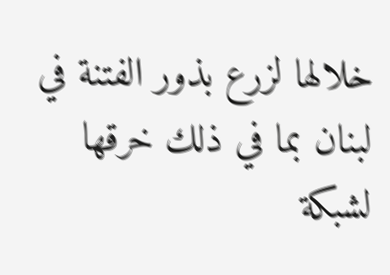خلالها لزرع بذور الفتنة في لبنان بما في ذلك خرقها لشبكة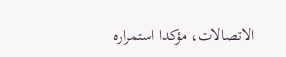الاتصالات، مؤكدا استمراره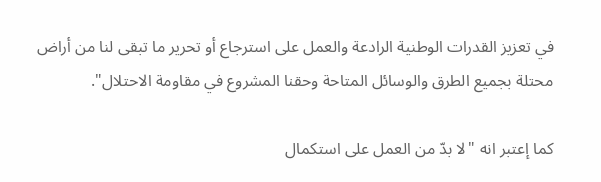في تعزيز القدرات الوطنية الرادعة والعمل على استرجاع أو تحرير ما تبقى لنا من أراض محتلة بجميع الطرق والوسائل المتاحة وحقنا المشروع في مقاومة الاحتلال".

كما إعتبر انه "لا بدّ من العمل على استكمال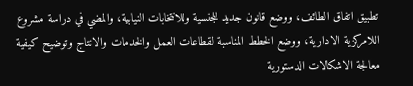تطبيق اتفاق الطائف، ووضع قانون جديد للجنسية وللانتخابات النيابية، والمضي في دراسة مشروع اللامركزية الادارية، ووضع الخطط المناسبة لقطاعات العمل والخدمات والانتاج وتوضيح كيفية معالجة الاشكالات الدستورية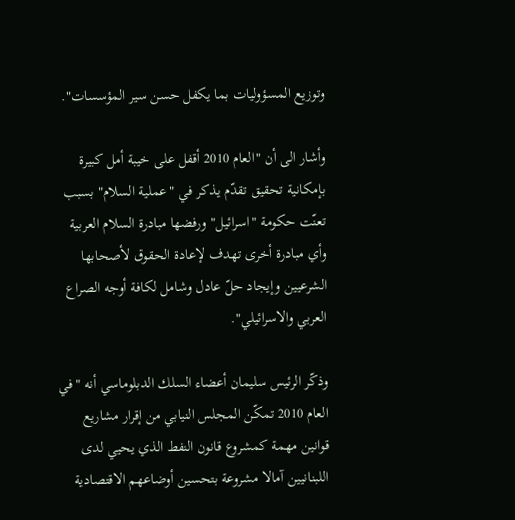وتوزيع المسؤوليات بما يكفل حسن سير المؤسسات".

وأشار الى أن "العام 2010 أقفل على خيبة أمل كبيرة بإمكانية تحقيق تقدّم يذكر في "عملية السلام" بسبب تعنّت حكومة "اسرائيل" ورفضها مبادرة السلام العربية وأي مبادرة أخرى تهدف لإعادة الحقوق لأصحابها الشرعيين وإيجاد حلّ عادل وشامل لكافة أوجه الصراع العربي والاسرائيلي".

وذكّر الرئيس سليمان أعضاء السلك الدبلوماسي أنه "في العام 2010 تمكّن المجلس النيابي من إقرار مشاريع قوانين مهمة كمشروع قانون النفط الذي يحيي لدى اللبنانيين آمالا مشروعة بتحسين أوضاعهم الاقتصادية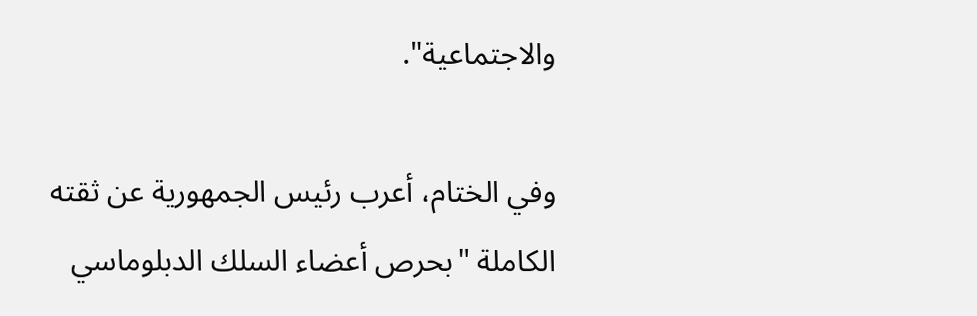والاجتماعية".

وفي الختام، أعرب رئيس الجمهورية عن ثقته الكاملة "بحرص أعضاء السلك الدبلوماسي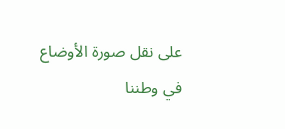على نقل صورة الأوضاع في وطننا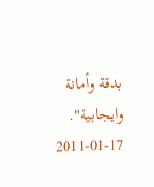بدقة وأمانة وايجابية".
2011-01-17